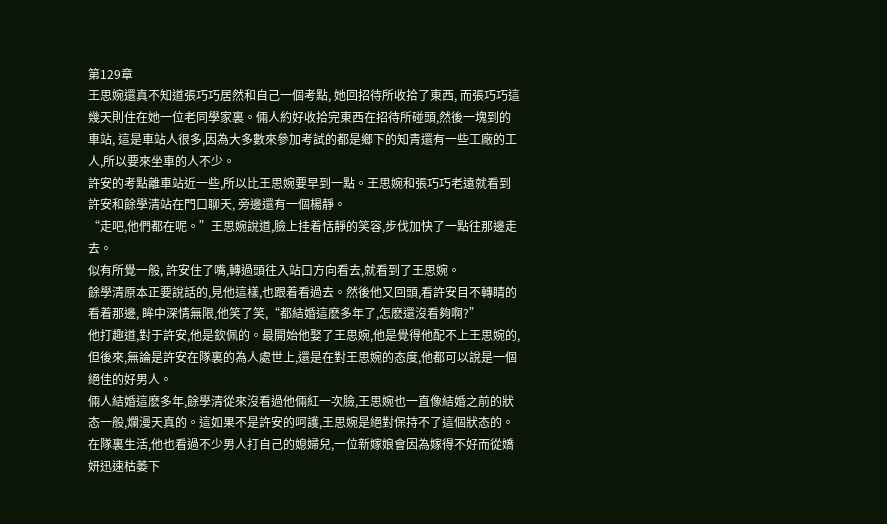第129章
王思婉還真不知道張巧巧居然和自己一個考點, 她回招待所收拾了東西, 而張巧巧這幾天則住在她一位老同學家裏。倆人約好收拾完東西在招待所碰頭,然後一塊到的車站, 這是車站人很多,因為大多數來參加考試的都是鄉下的知青還有一些工廠的工人,所以要來坐車的人不少。
許安的考點離車站近一些,所以比王思婉要早到一點。王思婉和張巧巧老遠就看到許安和餘學清站在門口聊天, 旁邊還有一個楊靜。
“走吧,他們都在呢。”王思婉說道,臉上挂着恬靜的笑容,步伐加快了一點往那邊走去。
似有所覺一般, 許安住了嘴,轉過頭往入站口方向看去,就看到了王思婉。
餘學清原本正要說話的,見他這樣,也跟着看過去。然後他又回頭,看許安目不轉睛的看着那邊, 眸中深情無限,他笑了笑,“都結婚這麽多年了,怎麽還沒看夠啊?”
他打趣道,對于許安,他是欽佩的。最開始他娶了王思婉,他是覺得他配不上王思婉的, 但後來,無論是許安在隊裏的為人處世上,還是在對王思婉的态度,他都可以說是一個絕佳的好男人。
倆人結婚這麽多年,餘學清從來沒看過他倆紅一次臉,王思婉也一直像結婚之前的狀态一般,爛漫天真的。這如果不是許安的呵護,王思婉是絕對保持不了這個狀态的。
在隊裏生活,他也看過不少男人打自己的媳婦兒,一位新嫁娘會因為嫁得不好而從嬌妍迅速枯萎下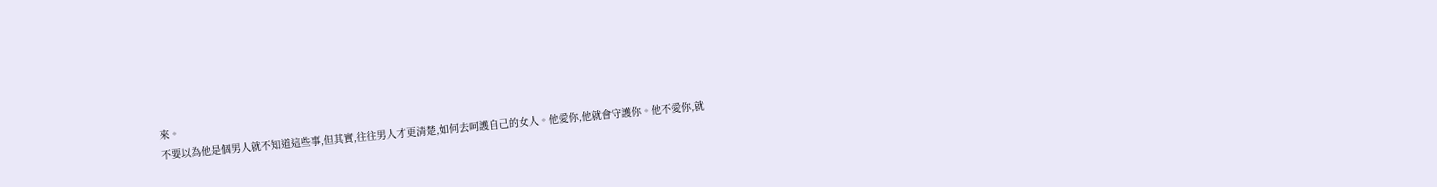來。
不要以為他是個男人就不知道這些事,但其實,往往男人才更清楚,如何去呵護自己的女人。他愛你,他就會守護你。他不愛你,就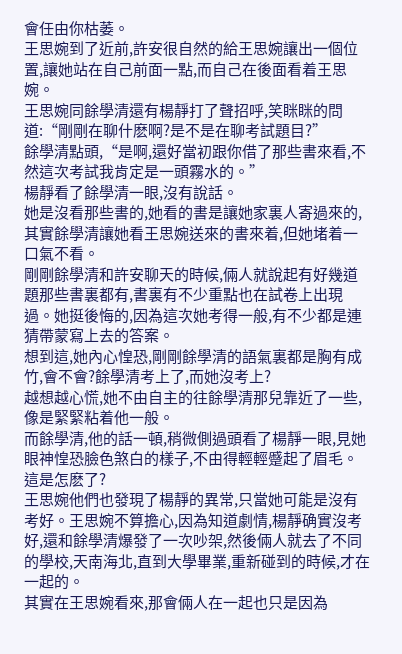會任由你枯萎。
王思婉到了近前,許安很自然的給王思婉讓出一個位置,讓她站在自己前面一點,而自己在後面看着王思婉。
王思婉同餘學清還有楊靜打了聲招呼,笑眯眯的問道:“剛剛在聊什麽啊?是不是在聊考試題目?”
餘學清點頭,“是啊,還好當初跟你借了那些書來看,不然這次考試我肯定是一頭霧水的。”
楊靜看了餘學清一眼,沒有說話。
她是沒看那些書的,她看的書是讓她家裏人寄過來的,其實餘學清讓她看王思婉送來的書來着,但她堵着一口氣不看。
剛剛餘學清和許安聊天的時候,倆人就說起有好幾道題那些書裏都有,書裏有不少重點也在試卷上出現過。她挺後悔的,因為這次她考得一般,有不少都是連猜帶蒙寫上去的答案。
想到這,她內心惶恐,剛剛餘學清的語氣裏都是胸有成竹,會不會?餘學清考上了,而她沒考上?
越想越心慌,她不由自主的往餘學清那兒靠近了一些,像是緊緊粘着他一般。
而餘學清,他的話一頓,稍微側過頭看了楊靜一眼,見她眼神惶恐臉色煞白的樣子,不由得輕輕蹙起了眉毛。
這是怎麽了?
王思婉他們也發現了楊靜的異常,只當她可能是沒有考好。王思婉不算擔心,因為知道劇情,楊靜确實沒考好,還和餘學清爆發了一次吵架,然後倆人就去了不同的學校,天南海北,直到大學畢業,重新碰到的時候,才在一起的。
其實在王思婉看來,那會倆人在一起也只是因為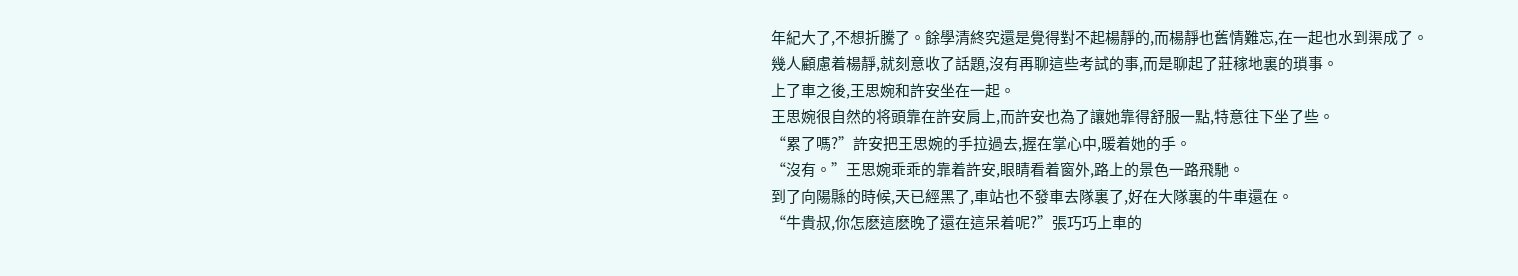年紀大了,不想折騰了。餘學清終究還是覺得對不起楊靜的,而楊靜也舊情難忘,在一起也水到渠成了。
幾人顧慮着楊靜,就刻意收了話題,沒有再聊這些考試的事,而是聊起了莊稼地裏的瑣事。
上了車之後,王思婉和許安坐在一起。
王思婉很自然的将頭靠在許安肩上,而許安也為了讓她靠得舒服一點,特意往下坐了些。
“累了嗎?”許安把王思婉的手拉過去,握在掌心中,暖着她的手。
“沒有。”王思婉乖乖的靠着許安,眼睛看着窗外,路上的景色一路飛馳。
到了向陽縣的時候,天已經黑了,車站也不發車去隊裏了,好在大隊裏的牛車還在。
“牛貴叔,你怎麽這麽晚了還在這呆着呢?”張巧巧上車的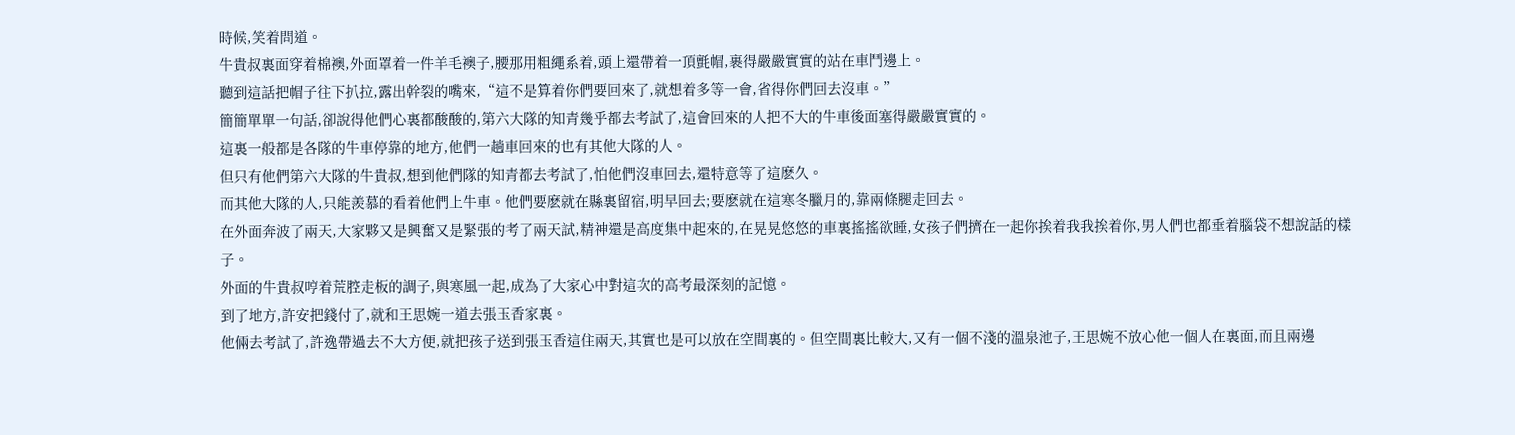時候,笑着問道。
牛貴叔裏面穿着棉襖,外面罩着一件羊毛襖子,腰那用粗繩系着,頭上還帶着一頂氈帽,裹得嚴嚴實實的站在車鬥邊上。
聽到這話把帽子往下扒拉,露出幹裂的嘴來,“這不是算着你們要回來了,就想着多等一會,省得你們回去沒車。”
簡簡單單一句話,卻說得他們心裏都酸酸的,第六大隊的知青幾乎都去考試了,這會回來的人把不大的牛車後面塞得嚴嚴實實的。
這裏一般都是各隊的牛車停靠的地方,他們一趟車回來的也有其他大隊的人。
但只有他們第六大隊的牛貴叔,想到他們隊的知青都去考試了,怕他們沒車回去,還特意等了這麽久。
而其他大隊的人,只能羨慕的看着他們上牛車。他們要麽就在縣裏留宿,明早回去;要麽就在這寒冬臘月的,靠兩條腿走回去。
在外面奔波了兩天,大家夥又是興奮又是緊張的考了兩天試,精神還是高度集中起來的,在晃晃悠悠的車裏搖搖欲睡,女孩子們擠在一起你挨着我我挨着你,男人們也都垂着腦袋不想說話的樣子。
外面的牛貴叔哼着荒腔走板的調子,與寒風一起,成為了大家心中對這次的高考最深刻的記憶。
到了地方,許安把錢付了,就和王思婉一道去張玉香家裏。
他倆去考試了,許逸帶過去不大方便,就把孩子送到張玉香這住兩天,其實也是可以放在空間裏的。但空間裏比較大,又有一個不淺的溫泉池子,王思婉不放心他一個人在裏面,而且兩邊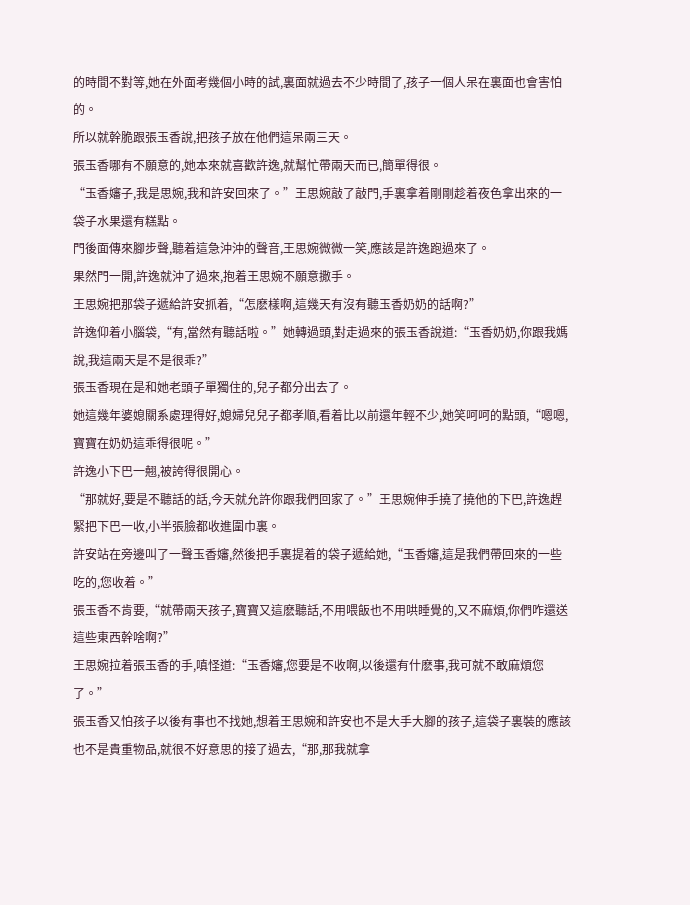的時間不對等,她在外面考幾個小時的試,裏面就過去不少時間了,孩子一個人呆在裏面也會害怕的。
所以就幹脆跟張玉香說,把孩子放在他們這呆兩三天。
張玉香哪有不願意的,她本來就喜歡許逸,就幫忙帶兩天而已,簡單得很。
“玉香嬸子,我是思婉,我和許安回來了。”王思婉敲了敲門,手裏拿着剛剛趁着夜色拿出來的一袋子水果還有糕點。
門後面傳來腳步聲,聽着這急沖沖的聲音,王思婉微微一笑,應該是許逸跑過來了。
果然門一開,許逸就沖了過來,抱着王思婉不願意撒手。
王思婉把那袋子遞給許安抓着,“怎麽樣啊,這幾天有沒有聽玉香奶奶的話啊?”
許逸仰着小腦袋,“有,當然有聽話啦。”她轉過頭,對走過來的張玉香說道:“玉香奶奶,你跟我媽說,我這兩天是不是很乖?”
張玉香現在是和她老頭子單獨住的,兒子都分出去了。
她這幾年婆媳關系處理得好,媳婦兒兒子都孝順,看着比以前還年輕不少,她笑呵呵的點頭,“嗯嗯,寶寶在奶奶這乖得很呢。”
許逸小下巴一翹,被誇得很開心。
“那就好,要是不聽話的話,今天就允許你跟我們回家了。”王思婉伸手撓了撓他的下巴,許逸趕緊把下巴一收,小半張臉都收進圍巾裏。
許安站在旁邊叫了一聲玉香嬸,然後把手裏提着的袋子遞給她,“玉香嬸,這是我們帶回來的一些吃的,您收着。”
張玉香不肯要,“就帶兩天孩子,寶寶又這麽聽話,不用喂飯也不用哄睡覺的,又不麻煩,你們咋還送這些東西幹啥啊?”
王思婉拉着張玉香的手,嗔怪道:“玉香嬸,您要是不收啊,以後還有什麽事,我可就不敢麻煩您了。”
張玉香又怕孩子以後有事也不找她,想着王思婉和許安也不是大手大腳的孩子,這袋子裏裝的應該也不是貴重物品,就很不好意思的接了過去,“那,那我就拿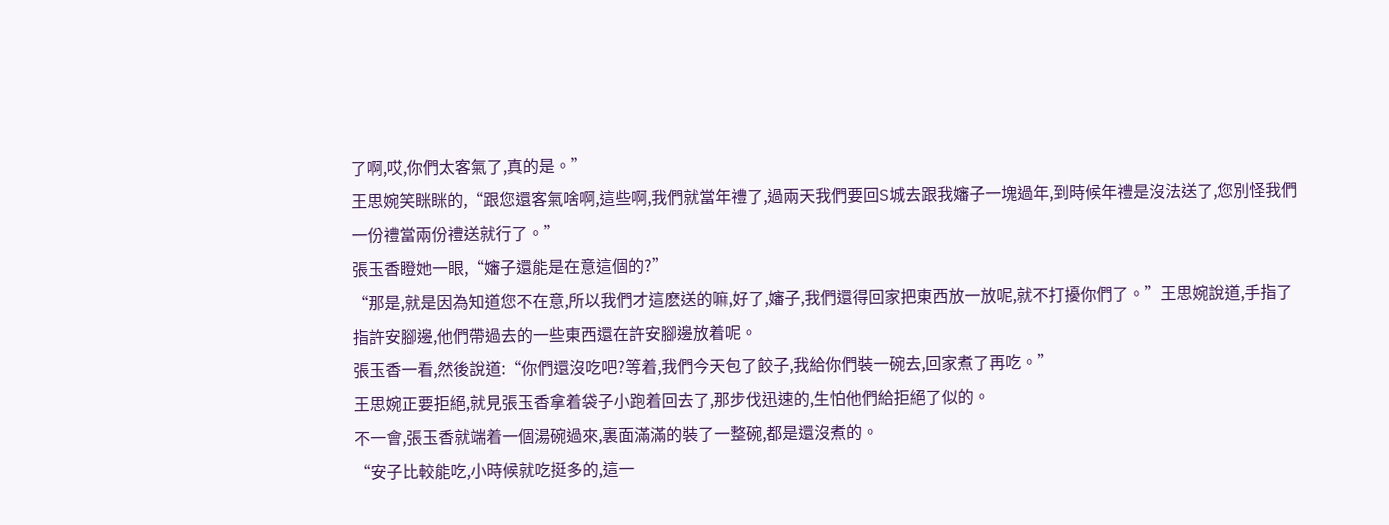了啊,哎,你們太客氣了,真的是。”
王思婉笑眯眯的,“跟您還客氣啥啊,這些啊,我們就當年禮了,過兩天我們要回S城去跟我嬸子一塊過年,到時候年禮是沒法送了,您別怪我們一份禮當兩份禮送就行了。”
張玉香瞪她一眼,“嬸子還能是在意這個的?”
“那是,就是因為知道您不在意,所以我們才這麽送的嘛,好了,嬸子,我們還得回家把東西放一放呢,就不打擾你們了。”王思婉說道,手指了指許安腳邊,他們帶過去的一些東西還在許安腳邊放着呢。
張玉香一看,然後說道:“你們還沒吃吧?等着,我們今天包了餃子,我給你們裝一碗去,回家煮了再吃。”
王思婉正要拒絕,就見張玉香拿着袋子小跑着回去了,那步伐迅速的,生怕他們給拒絕了似的。
不一會,張玉香就端着一個湯碗過來,裏面滿滿的裝了一整碗,都是還沒煮的。
“安子比較能吃,小時候就吃挺多的,這一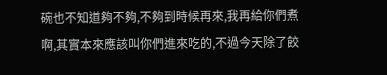碗也不知道夠不夠,不夠到時候再來,我再給你們煮啊,其實本來應該叫你們進來吃的,不過今天除了餃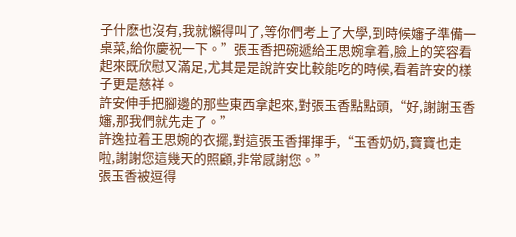子什麽也沒有,我就懶得叫了,等你們考上了大學,到時候嬸子準備一桌菜,給你慶祝一下。”張玉香把碗遞給王思婉拿着,臉上的笑容看起來既欣慰又滿足,尤其是是說許安比較能吃的時候,看着許安的樣子更是慈祥。
許安伸手把腳邊的那些東西拿起來,對張玉香點點頭,“好,謝謝玉香嬸,那我們就先走了。”
許逸拉着王思婉的衣擺,對這張玉香揮揮手,“玉香奶奶,寶寶也走啦,謝謝您這幾天的照顧,非常感謝您。”
張玉香被逗得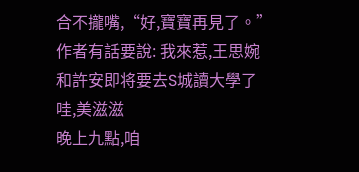合不攏嘴,“好,寶寶再見了。”
作者有話要說: 我來惹,王思婉和許安即将要去S城讀大學了哇,美滋滋
晚上九點,咱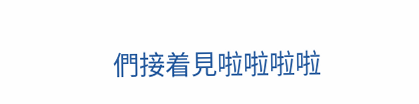們接着見啦啦啦啦